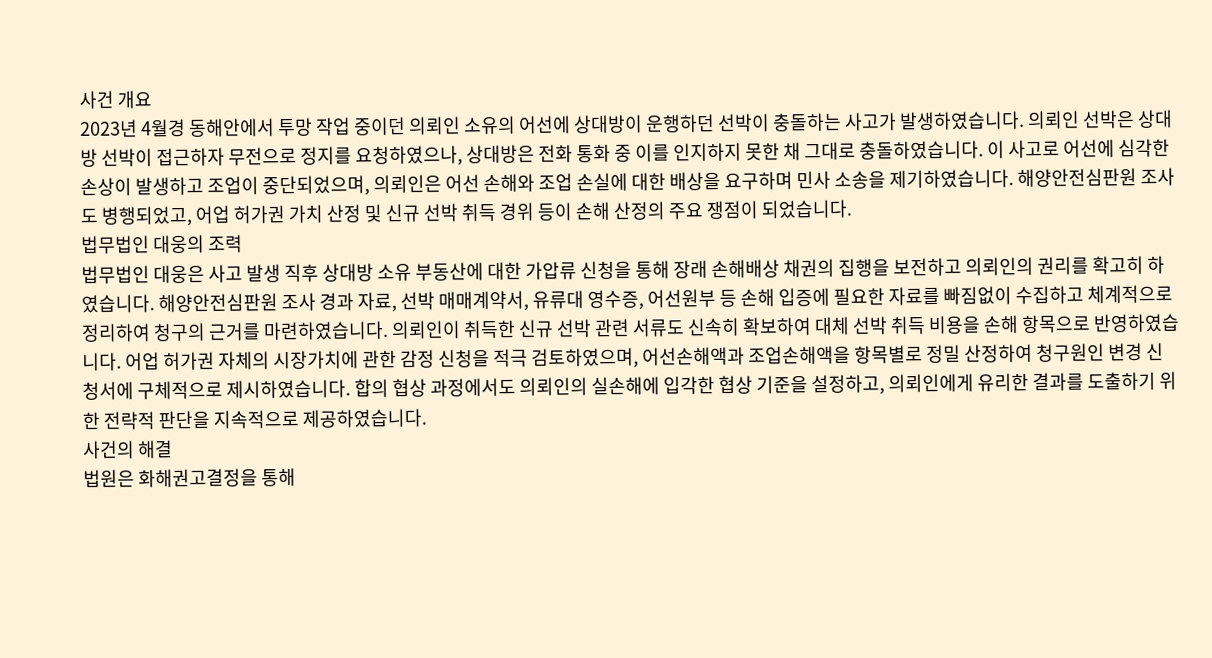사건 개요
2023년 4월경 동해안에서 투망 작업 중이던 의뢰인 소유의 어선에 상대방이 운행하던 선박이 충돌하는 사고가 발생하였습니다. 의뢰인 선박은 상대방 선박이 접근하자 무전으로 정지를 요청하였으나, 상대방은 전화 통화 중 이를 인지하지 못한 채 그대로 충돌하였습니다. 이 사고로 어선에 심각한 손상이 발생하고 조업이 중단되었으며, 의뢰인은 어선 손해와 조업 손실에 대한 배상을 요구하며 민사 소송을 제기하였습니다. 해양안전심판원 조사도 병행되었고, 어업 허가권 가치 산정 및 신규 선박 취득 경위 등이 손해 산정의 주요 쟁점이 되었습니다.
법무법인 대웅의 조력
법무법인 대웅은 사고 발생 직후 상대방 소유 부동산에 대한 가압류 신청을 통해 장래 손해배상 채권의 집행을 보전하고 의뢰인의 권리를 확고히 하였습니다. 해양안전심판원 조사 경과 자료, 선박 매매계약서, 유류대 영수증, 어선원부 등 손해 입증에 필요한 자료를 빠짐없이 수집하고 체계적으로 정리하여 청구의 근거를 마련하였습니다. 의뢰인이 취득한 신규 선박 관련 서류도 신속히 확보하여 대체 선박 취득 비용을 손해 항목으로 반영하였습니다. 어업 허가권 자체의 시장가치에 관한 감정 신청을 적극 검토하였으며, 어선손해액과 조업손해액을 항목별로 정밀 산정하여 청구원인 변경 신청서에 구체적으로 제시하였습니다. 합의 협상 과정에서도 의뢰인의 실손해에 입각한 협상 기준을 설정하고, 의뢰인에게 유리한 결과를 도출하기 위한 전략적 판단을 지속적으로 제공하였습니다.
사건의 해결
법원은 화해권고결정을 통해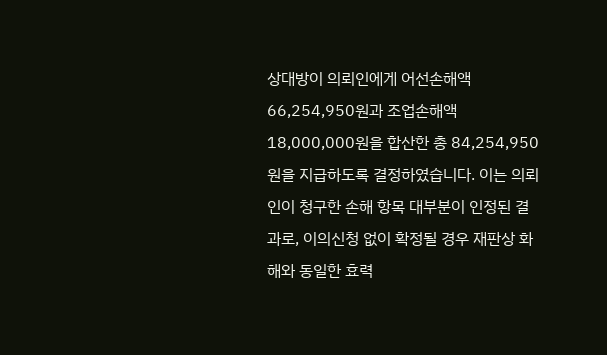상대방이 의뢰인에게 어선손해액 66,254,950원과 조업손해액 18,000,000원을 합산한 총 84,254,950원을 지급하도록 결정하였습니다. 이는 의뢰인이 청구한 손해 항목 대부분이 인정된 결과로, 이의신청 없이 확정될 경우 재판상 화해와 동일한 효력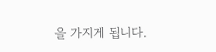을 가지게 됩니다.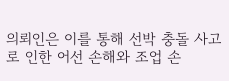의뢰인은 이를 통해 선박 충돌 사고로 인한 어선 손해와 조업 손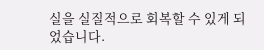실을 실질적으로 회복할 수 있게 되었습니다.